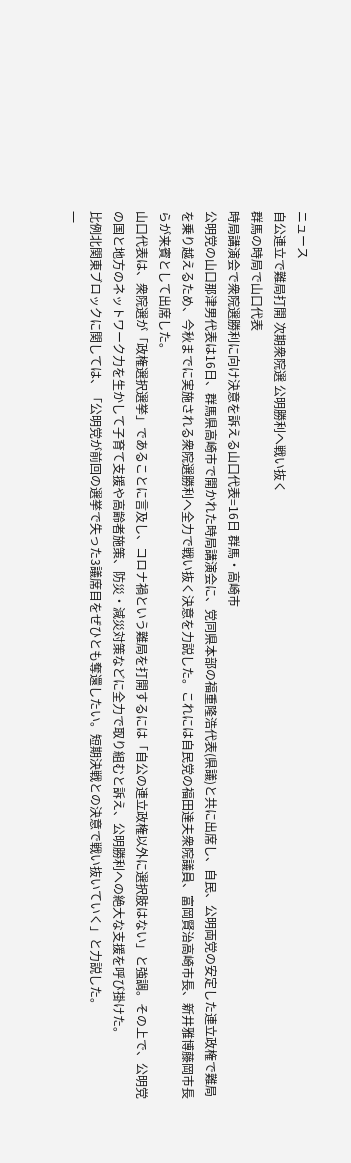ニュース
自公連立で難局打開 次期衆院選 公明勝利へ戦い抜く
群馬の時局で山口代表
時局講演会で衆院選勝利に向け決意を訴える山口代表=16日 群馬・高崎市
公明党の山口那津男代表は16日、群馬県高崎市で開かれた時局講演会に、党同県本部の福重隆浩代表(県議)と共に出席し、自民、公明両党の安定した連立政権で難局を乗り越えるため、今秋までに実施される衆院選勝利へ全力で戦い抜く決意を力説した。これには自民党の福田達夫衆院議員、富岡賢治高崎市長、新井雅博藤岡市長らが来賓として出席した。
山口代表は、衆院選が「政権選択選挙」であることに言及し、コロナ禍という難局を打開するには「自公の連立政権以外に選択肢はない」と強調。その上で、公明党の国と地方のネットワーク力を生かして子育て支援や高齢者施策、防災・減災対策などに全力で取り組むと訴え、公明勝利への絶大な支援を呼び掛けた。
比例北関東ブロックに関しては、「公明党が前回の選挙で失った3議席目をぜひとも奪還したい。短期決戦との決意で戦い抜いていく」と力説した。
一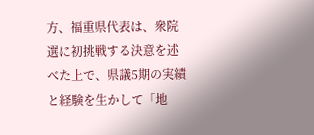方、福重県代表は、衆院選に初挑戦する決意を述べた上で、県議5期の実績と経験を生かして「地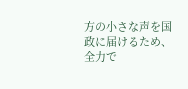方の小さな声を国政に届けるため、全力で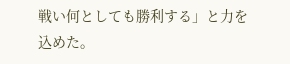戦い何としても勝利する」と力を込めた。